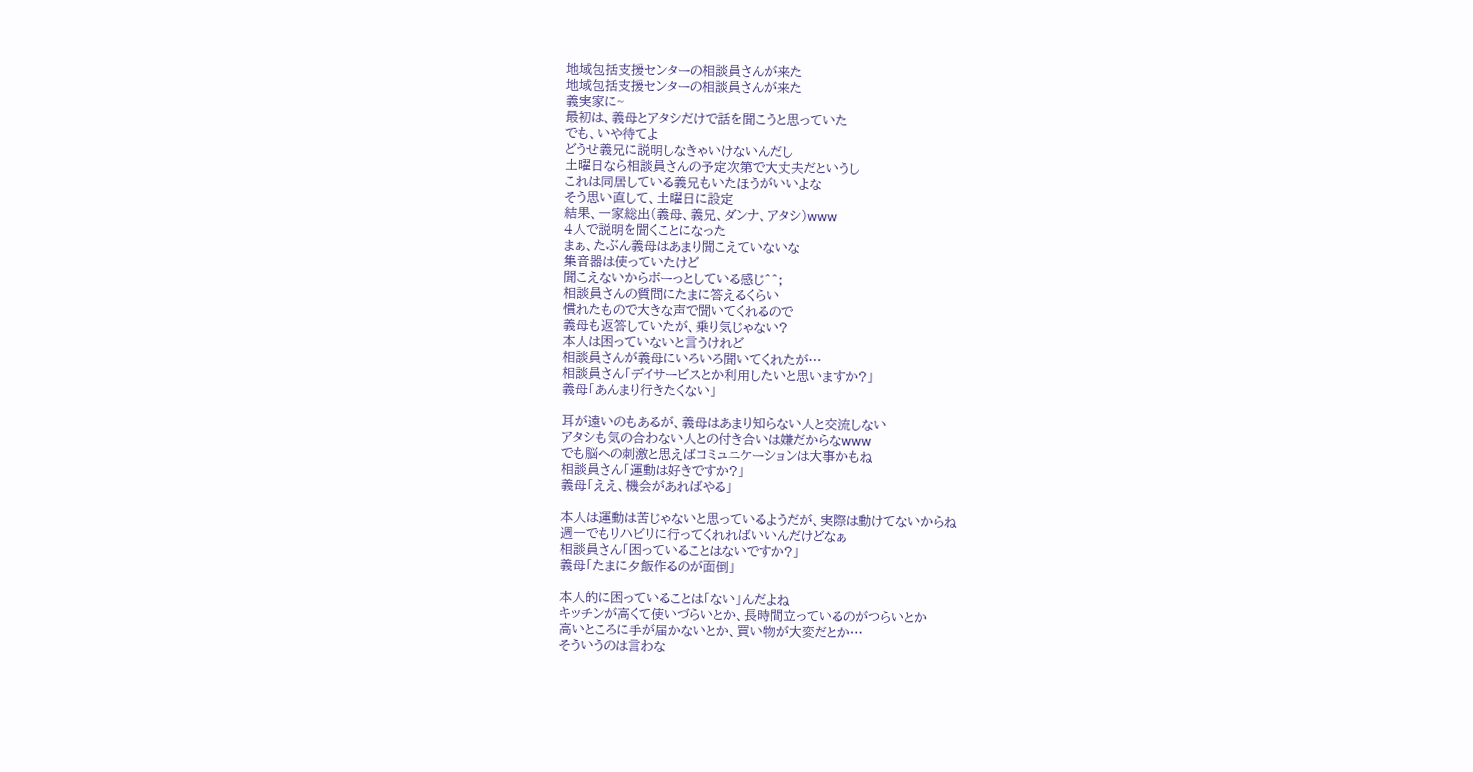地域包括支援センターの相談員さんが来た
地域包括支援センターの相談員さんが来た
義実家に~
最初は、義母とアタシだけで話を聞こうと思っていた
でも、いや待てよ
どうせ義兄に説明しなきゃいけないんだし
土曜日なら相談員さんの予定次第で大丈夫だというし
これは同居している義兄もいたほうがいいよな
そう思い直して、土曜日に設定
結果、一家総出(義母、義兄、ダンナ、アタシ)www
4人で説明を聞くことになった
まぁ、たぶん義母はあまり聞こえていないな
集音器は使っていたけど
聞こえないからボーっとしている感じ^^;
相談員さんの質問にたまに答えるくらい
慣れたもので大きな声で聞いてくれるので
義母も返答していたが、乗り気じゃない?
本人は困っていないと言うけれど
相談員さんが義母にいろいろ聞いてくれたが…
相談員さん「デイサービスとか利用したいと思いますか?」
義母「あんまり行きたくない」

耳が遠いのもあるが、義母はあまり知らない人と交流しない
アタシも気の合わない人との付き合いは嫌だからなwww
でも脳への刺激と思えばコミュニケーションは大事かもね
相談員さん「運動は好きですか?」
義母「ええ、機会があればやる」

本人は運動は苦じゃないと思っているようだが、実際は動けてないからね
週一でもリハビリに行ってくれればいいんだけどなぁ
相談員さん「困っていることはないですか?」
義母「たまに夕飯作るのが面倒」

本人的に困っていることは「ない」んだよね
キッチンが高くて使いづらいとか、長時間立っているのがつらいとか
高いところに手が届かないとか、買い物が大変だとか…
そういうのは言わな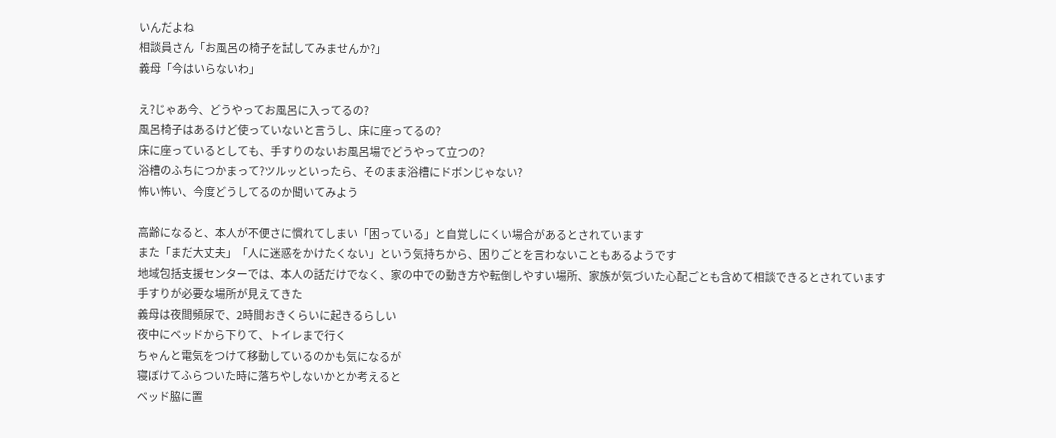いんだよね
相談員さん「お風呂の椅子を試してみませんか?」
義母「今はいらないわ」

え?じゃあ今、どうやってお風呂に入ってるの?
風呂椅子はあるけど使っていないと言うし、床に座ってるの?
床に座っているとしても、手すりのないお風呂場でどうやって立つの?
浴槽のふちにつかまって?ツルッといったら、そのまま浴槽にドボンじゃない?
怖い怖い、今度どうしてるのか聞いてみよう

高齢になると、本人が不便さに慣れてしまい「困っている」と自覚しにくい場合があるとされています
また「まだ大丈夫」「人に迷惑をかけたくない」という気持ちから、困りごとを言わないこともあるようです
地域包括支援センターでは、本人の話だけでなく、家の中での動き方や転倒しやすい場所、家族が気づいた心配ごとも含めて相談できるとされています
手すりが必要な場所が見えてきた
義母は夜間頻尿で、2時間おきくらいに起きるらしい
夜中にベッドから下りて、トイレまで行く
ちゃんと電気をつけて移動しているのかも気になるが
寝ぼけてふらついた時に落ちやしないかとか考えると
ベッド脇に置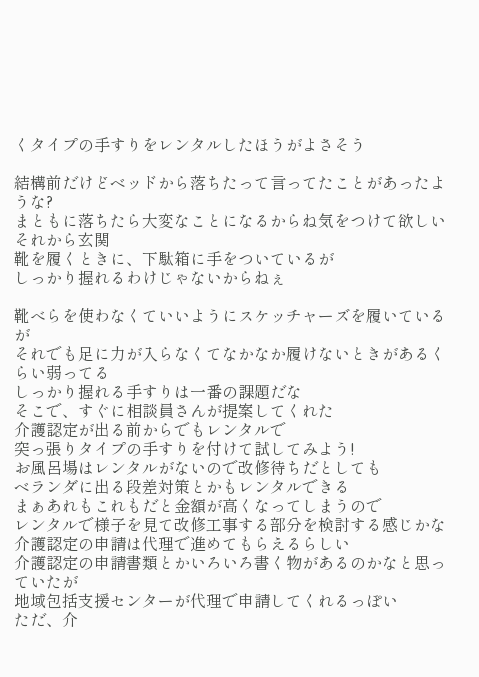くタイプの手すりをレンタルしたほうがよさそう

結構前だけどベッドから落ちたって言ってたことがあったような?
まともに落ちたら大変なことになるからね気をつけて欲しい
それから玄関
靴を履くときに、下駄箱に手をついているが
しっかり握れるわけじゃないからねぇ

靴べらを使わなくていいようにスケッチャーズを履いているが
それでも足に力が入らなくてなかなか履けないときがあるくらい弱ってる
しっかり握れる手すりは一番の課題だな
そこで、すぐに相談員さんが提案してくれた
介護認定が出る前からでもレンタルで
突っ張りタイプの手すりを付けて試してみよう!
お風呂場はレンタルがないので改修待ちだとしても
ベランダに出る段差対策とかもレンタルできる
まぁあれもこれもだと金額が高くなってしまうので
レンタルで様子を見て改修工事する部分を検討する感じかな
介護認定の申請は代理で進めてもらえるらしい
介護認定の申請書類とかいろいろ書く物があるのかなと思っていたが
地域包括支援センターが代理で申請してくれるっぽい
ただ、介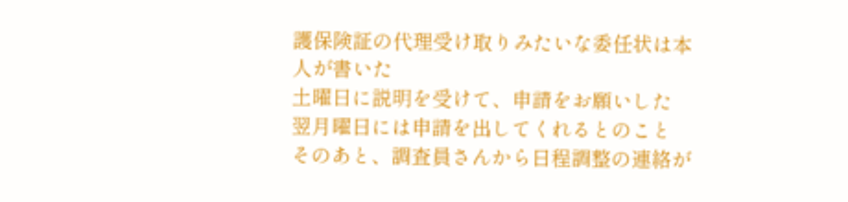護保険証の代理受け取りみたいな委任状は本人が書いた
土曜日に説明を受けて、申請をお願いした
翌月曜日には申請を出してくれるとのこと
そのあと、調査員さんから日程調整の連絡が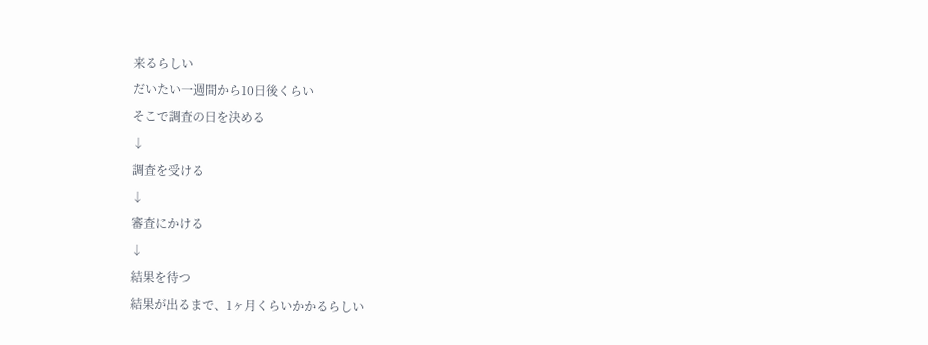来るらしい
だいたい一週間から10日後くらい
そこで調査の日を決める
↓
調査を受ける
↓
審査にかける
↓
結果を待つ
結果が出るまで、1ヶ月くらいかかるらしい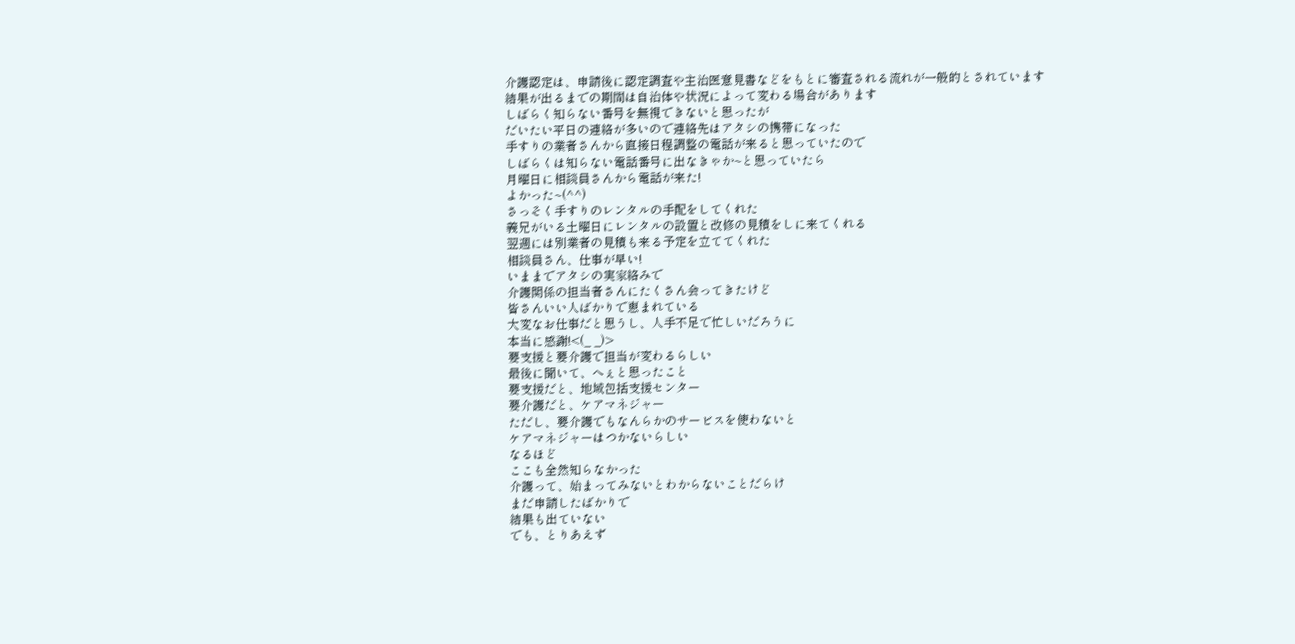介護認定は、申請後に認定調査や主治医意見書などをもとに審査される流れが一般的とされています
結果が出るまでの期間は自治体や状況によって変わる場合があります
しばらく知らない番号を無視できないと思ったが
だいたい平日の連絡が多いので連絡先はアタシの携帯になった
手すりの業者さんから直接日程調整の電話が来ると思っていたので
しばらくは知らない電話番号に出なきゃか~と思っていたら
月曜日に相談員さんから電話が来た!
よかった~(^^)
さっそく手すりのレンタルの手配をしてくれた
義兄がいる土曜日にレンタルの設置と改修の見積をしに来てくれる
翌週には別業者の見積も来る予定を立ててくれた
相談員さん、仕事が早い!
いままでアタシの実家絡みで
介護関係の担当者さんにたくさん会ってきたけど
皆さんいい人ばかりで恵まれている
大変なお仕事だと思うし、人手不足で忙しいだろうに
本当に感謝!<(_ _)>
要支援と要介護で担当が変わるらしい
最後に聞いて、へぇと思ったこと
要支援だと、地域包括支援センター
要介護だと、ケアマネジャー
ただし、要介護でもなんらかのサービスを使わないと
ケアマネジャーはつかないらしい
なるほど
ここも全然知らなかった
介護って、始まってみないとわからないことだらけ
まだ申請したばかりで
結果も出ていない
でも、とりあえず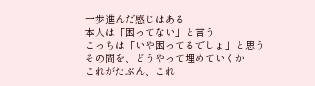一歩進んだ感じはある
本人は「困ってない」と言う
こっちは「いや困ってるでしょ」と思う
その間を、どうやって埋めていくか
これがたぶん、これ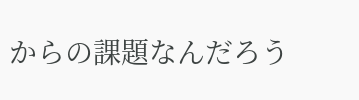からの課題なんだろう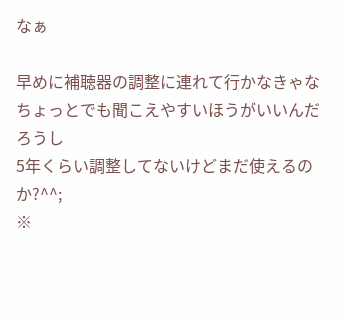なぁ

早めに補聴器の調整に連れて行かなきゃな
ちょっとでも聞こえやすいほうがいいんだろうし
5年くらい調整してないけどまだ使えるのか?^^;
※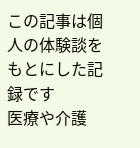この記事は個人の体験談をもとにした記録です
医療や介護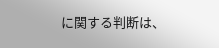に関する判断は、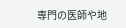専門の医師や地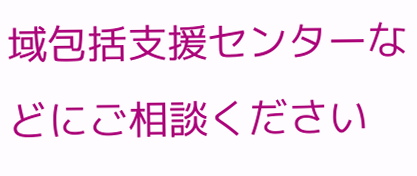域包括支援センターなどにご相談ください